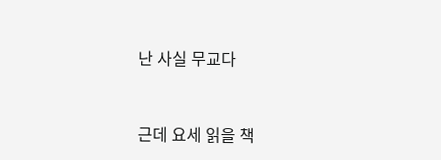난 사실 무교다


근데 요세 읽을 책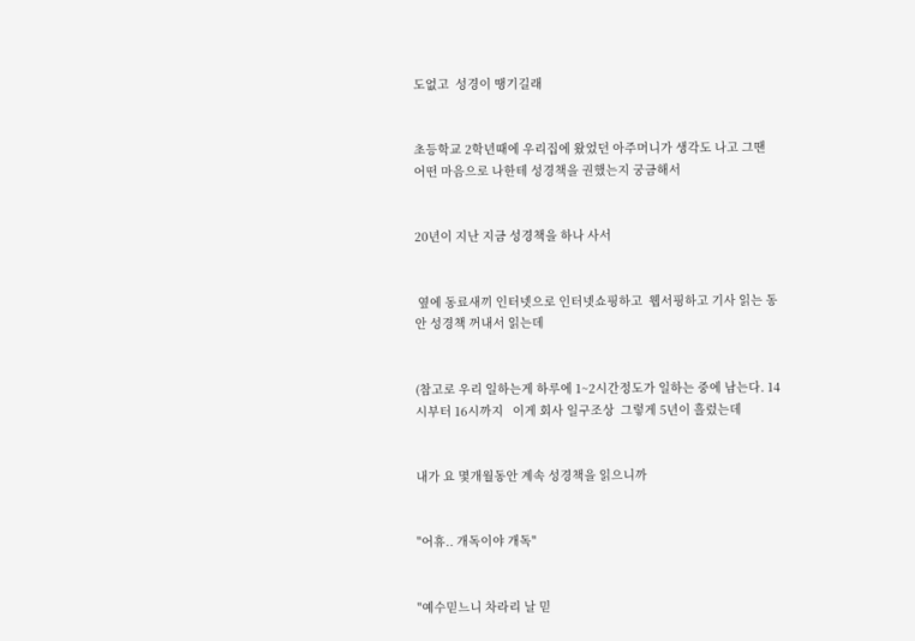도없고  성경이 땡기길래


초등학교 2학년때에 우리집에 왔었던 아주머니가 생각도 나고 그땐 어떤 마음으로 나한테 성경책을 권했는지 궁금해서


20년이 지난 지금 성경책을 하나 사서


 옆에 동료새끼 인터넷으로 인터넷쇼핑하고  웹서핑하고 기사 읽는 동안 성경책 꺼내서 읽는데


(참고로 우리 일하는게 하루에 1~2시간정도가 일하는 중에 남는다. 14시부터 16시까지   이게 회사 일구조상  그렇게 5년이 흘렀는데


내가 요 몇개월동안 계속 성경책을 읽으니까


"어휴.. 개독이야 개독"


"예수믿느니 차라리 날 믿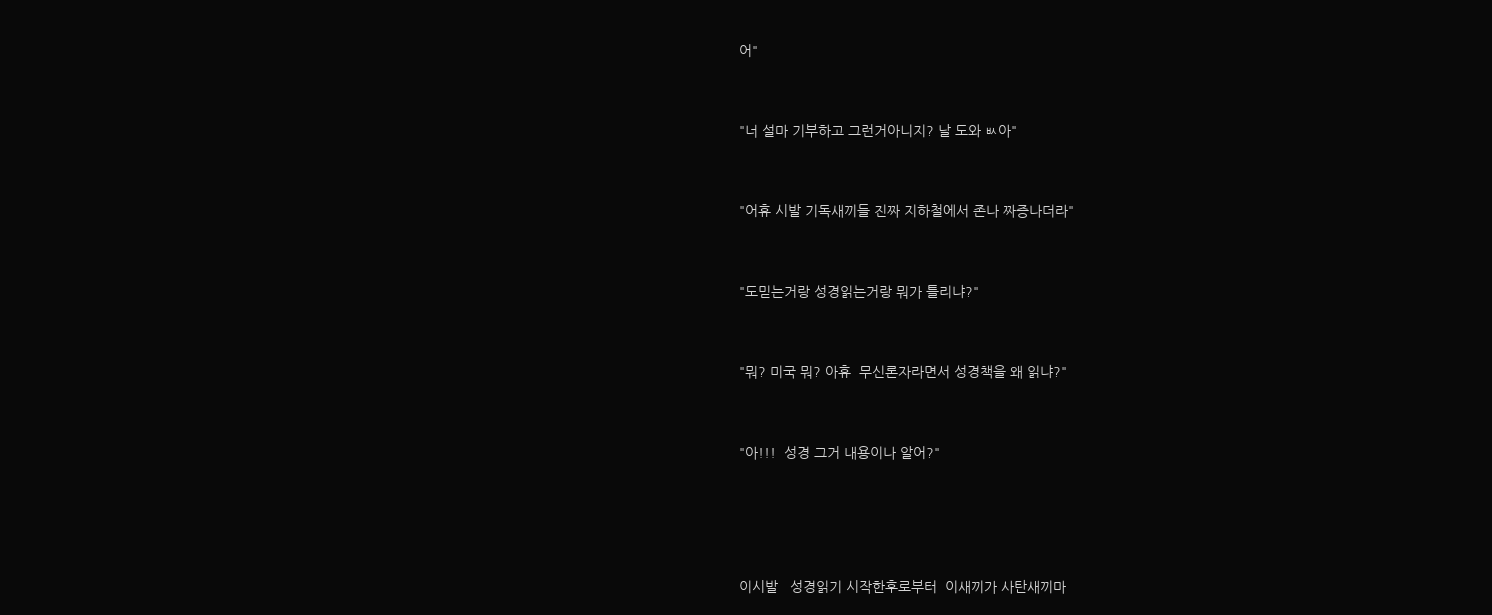어"


"너 설마 기부하고 그런거아니지? 날 도와 ㅄ아"


"어휴 시발 기독새끼들 진짜 지하철에서 존나 짜증나더라"


"도믿는거랑 성경읽는거랑 뭐가 틀리냐?"


"뭐? 미국 뭐? 아휴  무신론자라면서 성경책을 왜 읽냐?"


"아!!!  성경 그거 내용이나 알어?"




이시발   성경읽기 시작한후로부터  이새끼가 사탄새끼마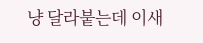냥 달라붙는데 이새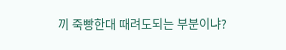끼 죽빵한대 때려도되는 부분이냐?